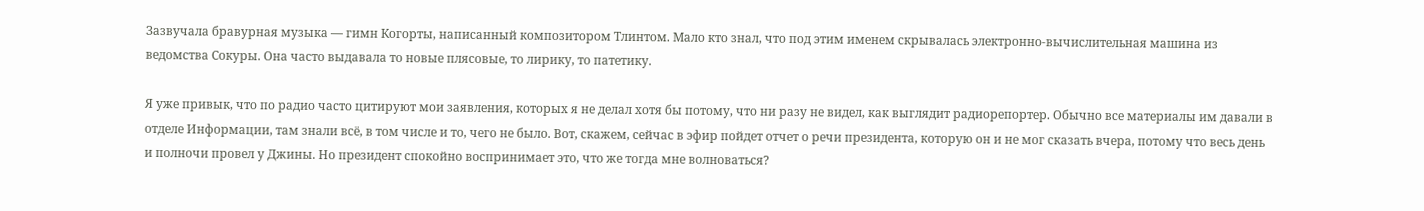Зазвучала бравурная музыка — гимн Когорты, написанный композитором Тлинтом. Мало кто знал, что под этим именем скрывалась электронно-вычислительная машина из ведомства Сокуры. Она часто выдавала то новые плясовые, то лирику, то патетику.

Я уже привык, что по радио часто цитируют мои заявления, которых я не делал хотя бы потому, что ни разу не видел, как выглядит радиорепортер. Обычно все материалы им давали в отделе Информации, там знали всё, в том числе и то, чего не было. Вот, скажем, сейчас в эфир пойдет отчет о речи президента, которую он и не мог сказать вчера, потому что весь день и полночи провел у Джины. Но президент спокойно воспринимает это, что же тогда мне волноваться?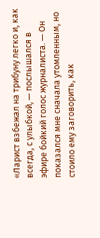«Ларист взбежал на трибуну легко и, как всегда, с улыбкой, — послышался в эфире бойкий голос журналиста. — Он показался мне сначала утомленным, но стоило ему заговорить, как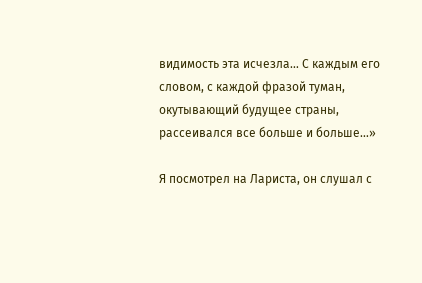видимость эта исчезла… С каждым его словом, с каждой фразой туман, окутывающий будущее страны, рассеивался все больше и больше…»

Я посмотрел на Лариста, он слушал с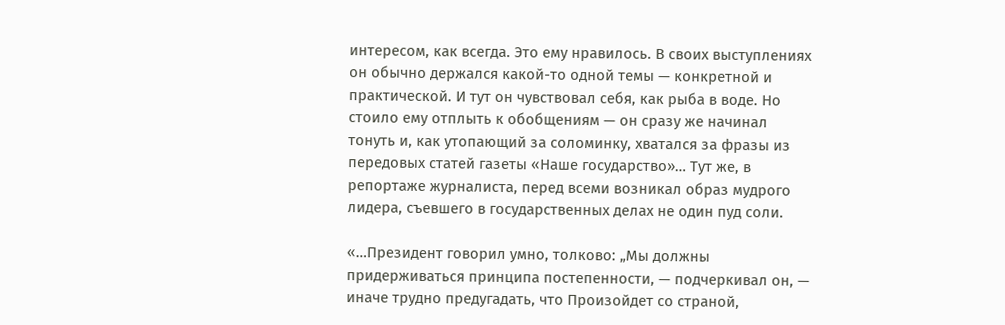интересом, как всегда. Это ему нравилось. В своих выступлениях он обычно держался какой-то одной темы — конкретной и практической. И тут он чувствовал себя, как рыба в воде. Но стоило ему отплыть к обобщениям — он сразу же начинал тонуть и, как утопающий за соломинку, хватался за фразы из передовых статей газеты «Наше государство»… Тут же, в репортаже журналиста, перед всеми возникал образ мудрого лидера, съевшего в государственных делах не один пуд соли.

«…Президент говорил умно, толково: „Мы должны придерживаться принципа постепенности, — подчеркивал он, — иначе трудно предугадать, что Произойдет со страной,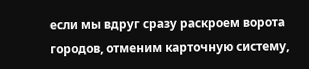если мы вдруг сразу раскроем ворота городов, отменим карточную систему,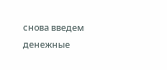снова введем денежные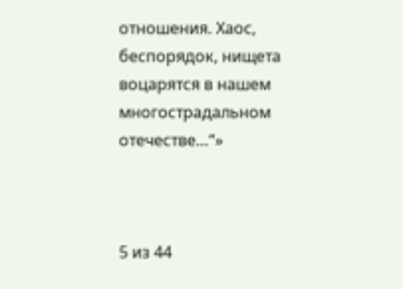отношения. Хаос, беспорядок, нищета воцарятся в нашем многострадальном отечестве…“»



5 из 44